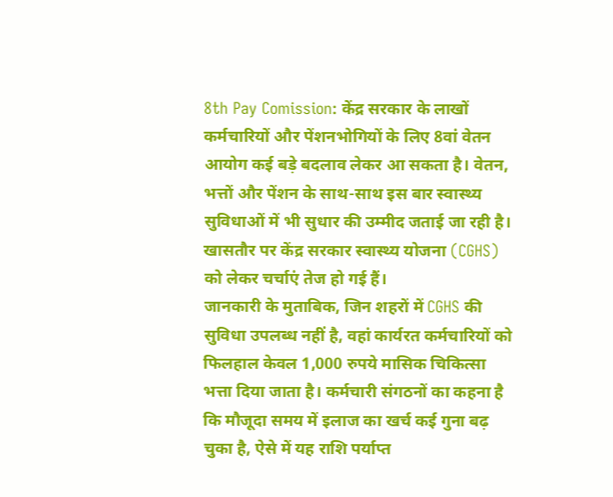8th Pay Comission: केंद्र सरकार के लाखों कर्मचारियों और पेंशनभोगियों के लिए 8वां वेतन आयोग कई बड़े बदलाव लेकर आ सकता है। वेतन, भत्तों और पेंशन के साथ-साथ इस बार स्वास्थ्य सुविधाओं में भी सुधार की उम्मीद जताई जा रही है। खासतौर पर केंद्र सरकार स्वास्थ्य योजना (CGHS) को लेकर चर्चाएं तेज हो गई हैं।
जानकारी के मुताबिक, जिन शहरों में CGHS की सुविधा उपलब्ध नहीं है, वहां कार्यरत कर्मचारियों को फिलहाल केवल 1,000 रुपये मासिक चिकित्सा भत्ता दिया जाता है। कर्मचारी संगठनों का कहना है कि मौजूदा समय में इलाज का खर्च कई गुना बढ़ चुका है, ऐसे में यह राशि पर्याप्त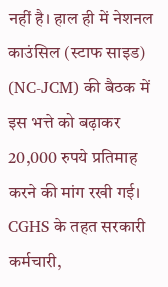नहीं है। हाल ही में नेशनल काउंसिल (स्टाफ साइड) (NC-JCM) की बैठक में इस भत्ते को बढ़ाकर 20,000 रुपये प्रतिमाह करने की मांग रखी गई।
CGHS के तहत सरकारी कर्मचारी,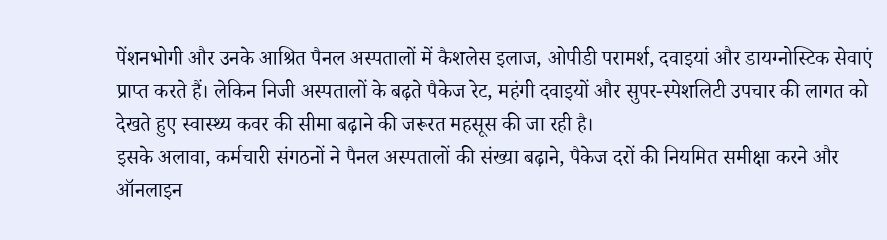पेंशनभोगी और उनके आश्रित पैनल अस्पतालों में कैशलेस इलाज, ओपीडी परामर्श, दवाइयां और डायग्नोस्टिक सेवाएं प्राप्त करते हैं। लेकिन निजी अस्पतालों के बढ़ते पैकेज रेट, महंगी दवाइयों और सुपर-स्पेशलिटी उपचार की लागत को देखते हुए स्वास्थ्य कवर की सीमा बढ़ाने की जरूरत महसूस की जा रही है।
इसके अलावा, कर्मचारी संगठनों ने पैनल अस्पतालों की संख्या बढ़ाने, पैकेज दरों की नियमित समीक्षा करने और ऑनलाइन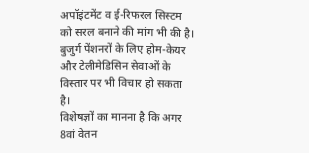अपॉइंटमेंट व ई-रिफरल सिस्टम को सरल बनाने की मांग भी की है। बुजुर्ग पेंशनरों के लिए होम-केयर और टेलीमेडिसिन सेवाओं के विस्तार पर भी विचार हो सकता है।
विशेषज्ञों का मानना है कि अगर 8वां वेतन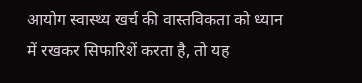आयोग स्वास्थ्य खर्च की वास्तविकता को ध्यान में रखकर सिफारिशें करता है, तो यह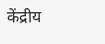केंद्रीय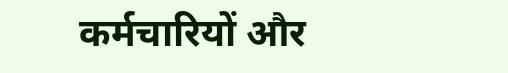कर्मचारियों और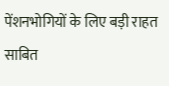पेंशनभोगियों के लिए बड़ी राहत साबित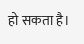हो सकता है।